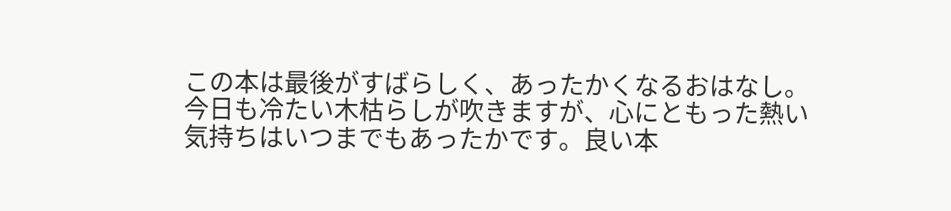この本は最後がすばらしく、あったかくなるおはなし。今日も冷たい木枯らしが吹きますが、心にともった熱い気持ちはいつまでもあったかです。良い本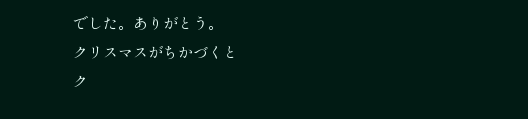でした。ありがとう。
クリスマスがちかづくと
ク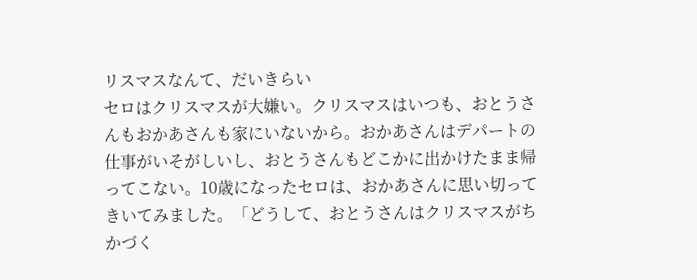リスマスなんて、だいきらい
セロはクリスマスが大嫌い。クリスマスはいつも、おとうさんもおかあさんも家にいないから。おかあさんはデパートの仕事がいそがしいし、おとうさんもどこかに出かけたまま帰ってこない。10歳になったセロは、おかあさんに思い切ってきいてみました。「どうして、おとうさんはクリスマスがちかづく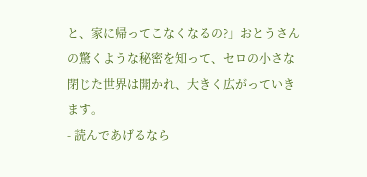と、家に帰ってこなくなるの?」おとうさんの驚くような秘密を知って、セロの小さな閉じた世界は開かれ、大きく広がっていきます。
- 読んであげるなら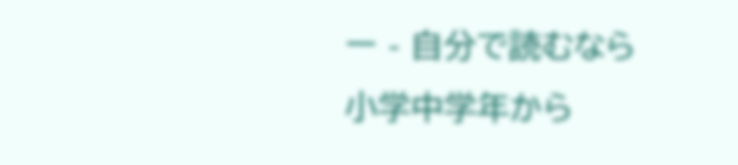ー - 自分で読むなら
小学中学年から